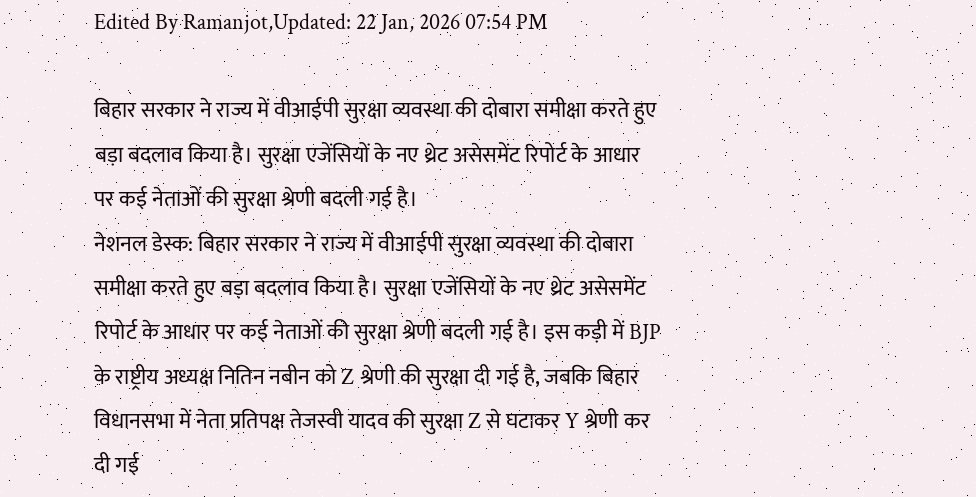Edited By Ramanjot,Updated: 22 Jan, 2026 07:54 PM

बिहार सरकार ने राज्य में वीआईपी सुरक्षा व्यवस्था की दोबारा समीक्षा करते हुए बड़ा बदलाव किया है। सुरक्षा एजेंसियों के नए थ्रेट असेसमेंट रिपोर्ट के आधार पर कई नेताओं की सुरक्षा श्रेणी बदली गई है।
नेशनल डेस्क: बिहार सरकार ने राज्य में वीआईपी सुरक्षा व्यवस्था की दोबारा समीक्षा करते हुए बड़ा बदलाव किया है। सुरक्षा एजेंसियों के नए थ्रेट असेसमेंट रिपोर्ट के आधार पर कई नेताओं की सुरक्षा श्रेणी बदली गई है। इस कड़ी में BJP के राष्ट्रीय अध्यक्ष नितिन नबीन को Z श्रेणी की सुरक्षा दी गई है, जबकि बिहार विधानसभा में नेता प्रतिपक्ष तेजस्वी यादव की सुरक्षा Z से घटाकर Y श्रेणी कर दी गई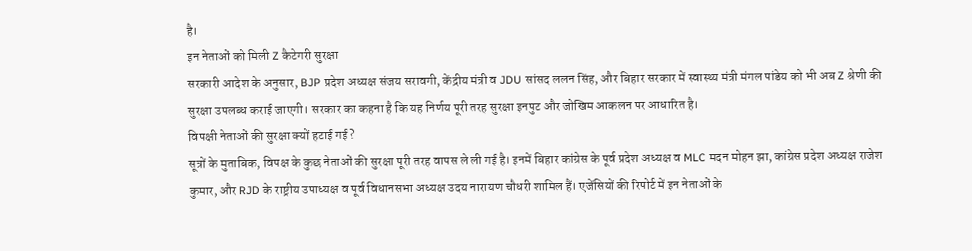है।
इन नेताओं को मिली Z कैटेगरी सुरक्षा
सरकारी आदेश के अनुसार, BJP प्रदेश अध्यक्ष संजय सरावगी, केंद्रीय मंत्री व JDU सांसद ललन सिंह, और बिहार सरकार में स्वास्थ्य मंत्री मंगल पांडेय को भी अब Z श्रेणी की सुरक्षा उपलब्ध कराई जाएगी। सरकार का कहना है कि यह निर्णय पूरी तरह सुरक्षा इनपुट और जोखिम आकलन पर आधारित है।
विपक्षी नेताओं की सुरक्षा क्यों हटाई गई?
सूत्रों के मुताबिक, विपक्ष के कुछ नेताओं की सुरक्षा पूरी तरह वापस ले ली गई है। इनमें बिहार कांग्रेस के पूर्व प्रदेश अध्यक्ष व MLC मदन मोहन झा, कांग्रेस प्रदेश अध्यक्ष राजेश कुमार, और RJD के राष्ट्रीय उपाध्यक्ष व पूर्व विधानसभा अध्यक्ष उदय नारायण चौधरी शामिल हैं। एजेंसियों की रिपोर्ट में इन नेताओं के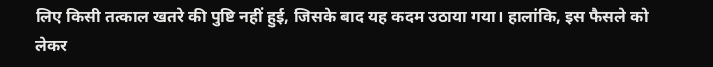लिए किसी तत्काल खतरे की पुष्टि नहीं हुई, जिसके बाद यह कदम उठाया गया। हालांकि, इस फैसले को लेकर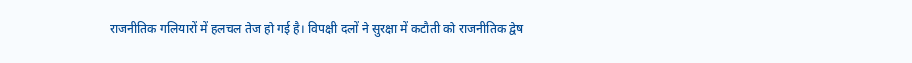राजनीतिक गलियारों में हलचल तेज हो गई है। विपक्षी दलों ने सुरक्षा में कटौती को राजनीतिक द्वेष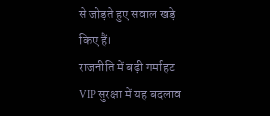से जोड़ते हुए सवाल खड़े किए हैं।
राजनीति में बढ़ी गर्माहट
VIP सुरक्षा में यह बदलाव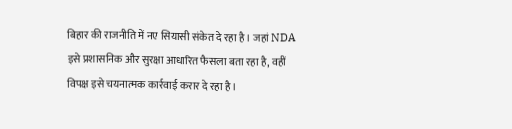बिहार की राजनीति में नए सियासी संकेत दे रहा है। जहां NDA इसे प्रशासनिक और सुरक्षा आधारित फैसला बता रहा है, वहीं विपक्ष इसे चयनात्मक कार्रवाई करार दे रहा है।